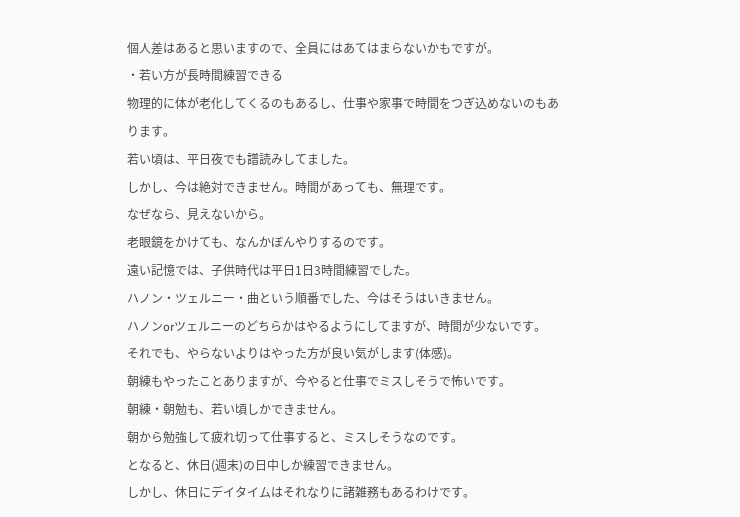個人差はあると思いますので、全員にはあてはまらないかもですが。
・若い方が長時間練習できる
物理的に体が老化してくるのもあるし、仕事や家事で時間をつぎ込めないのもあります。
若い頃は、平日夜でも譜読みしてました。
しかし、今は絶対できません。時間があっても、無理です。
なぜなら、見えないから。
老眼鏡をかけても、なんかぼんやりするのです。
遠い記憶では、子供時代は平日1日3時間練習でした。
ハノン・ツェルニー・曲という順番でした、今はそうはいきません。
ハノンorツェルニーのどちらかはやるようにしてますが、時間が少ないです。
それでも、やらないよりはやった方が良い気がします(体感)。
朝練もやったことありますが、今やると仕事でミスしそうで怖いです。
朝練・朝勉も、若い頃しかできません。
朝から勉強して疲れ切って仕事すると、ミスしそうなのです。
となると、休日(週末)の日中しか練習できません。
しかし、休日にデイタイムはそれなりに諸雑務もあるわけです。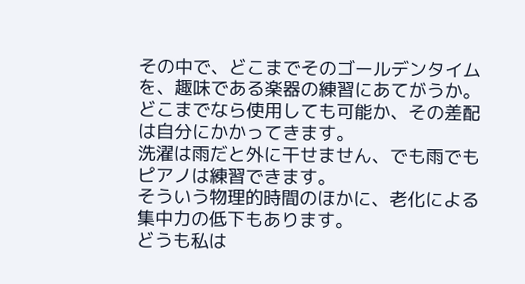その中で、どこまでそのゴールデンタイムを、趣味である楽器の練習にあてがうか。
どこまでなら使用しても可能か、その差配は自分にかかってきます。
洗濯は雨だと外に干せません、でも雨でもピアノは練習できます。
そういう物理的時間のほかに、老化による集中力の低下もあります。
どうも私は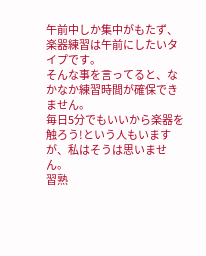午前中しか集中がもたず、楽器練習は午前にしたいタイプです。
そんな事を言ってると、なかなか練習時間が確保できません。
毎日5分でもいいから楽器を触ろう!という人もいますが、私はそうは思いません。
習熟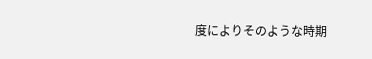度によりそのような時期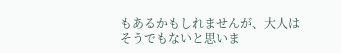もあるかもしれませんが、大人はそうでもないと思いま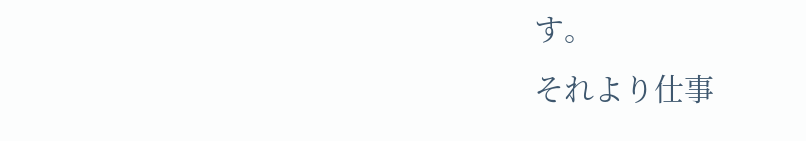す。
それより仕事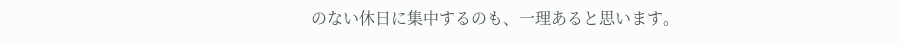のない休日に集中するのも、一理あると思います。